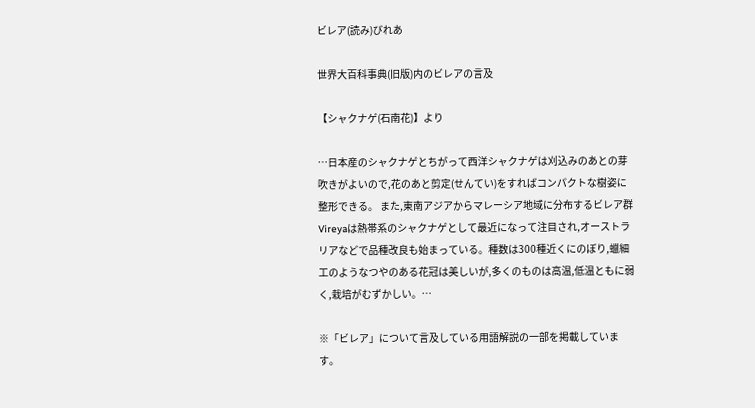ビレア(読み)びれあ

世界大百科事典(旧版)内のビレアの言及

【シャクナゲ(石南花)】より

…日本産のシャクナゲとちがって西洋シャクナゲは刈込みのあとの芽吹きがよいので,花のあと剪定(せんてい)をすればコンパクトな樹姿に整形できる。 また,東南アジアからマレーシア地域に分布するビレア群Vireyaは熱帯系のシャクナゲとして最近になって注目され,オーストラリアなどで品種改良も始まっている。種数は300種近くにのぼり,蠟細工のようなつやのある花冠は美しいが,多くのものは高温,低温ともに弱く,栽培がむずかしい。…

※「ビレア」について言及している用語解説の一部を掲載しています。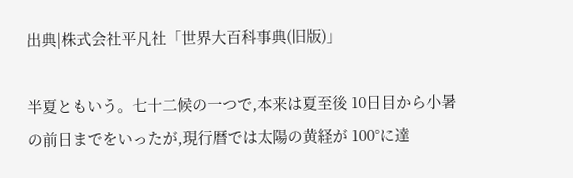出典|株式会社平凡社「世界大百科事典(旧版)」

半夏ともいう。七十二候の一つで,本来は夏至後 10日目から小暑の前日までをいったが,現行暦では太陽の黄経が 100°に達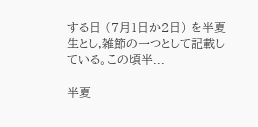する日 (7月1日か2日) を半夏生とし,雑節の一つとして記載している。この頃半...

半夏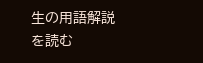生の用語解説を読む